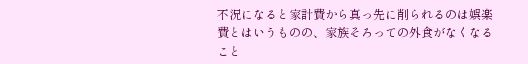不況になると家計費から真っ先に削られるのは娯楽費とはいうものの、家族そろっての外食がなくなること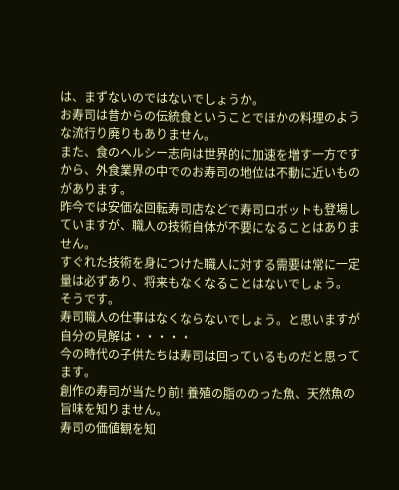は、まずないのではないでしょうか。
お寿司は昔からの伝統食ということでほかの料理のような流行り廃りもありません。
また、食のヘルシー志向は世界的に加速を増す一方ですから、外食業界の中でのお寿司の地位は不動に近いものがあります。
昨今では安価な回転寿司店などで寿司ロボットも登場していますが、職人の技術自体が不要になることはありません。
すぐれた技術を身につけた職人に対する需要は常に一定量は必ずあり、将来もなくなることはないでしょう。
そうです。
寿司職人の仕事はなくならないでしょう。と思いますが自分の見解は・・・・・
今の時代の子供たちは寿司は回っているものだと思ってます。
創作の寿司が当たり前! 養殖の脂ののった魚、天然魚の旨味を知りません。
寿司の価値観を知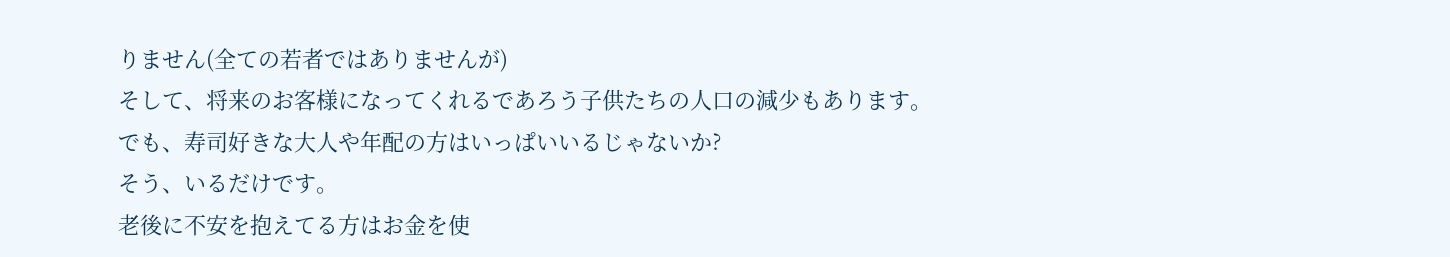りません(全ての若者ではありませんが)
そして、将来のお客様になってくれるであろう子供たちの人口の減少もあります。
でも、寿司好きな大人や年配の方はいっぱいいるじゃないか?
そう、いるだけです。
老後に不安を抱えてる方はお金を使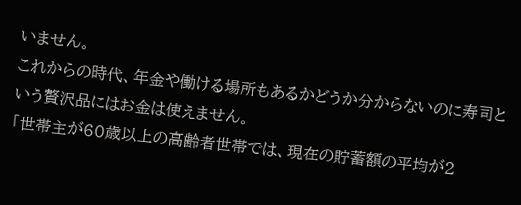いません。
これからの時代、年金や働ける場所もあるかどうか分からないのに寿司という贅沢品にはお金は使えません。
「世帯主が60歳以上の高齢者世帯では、現在の貯蓄額の平均が2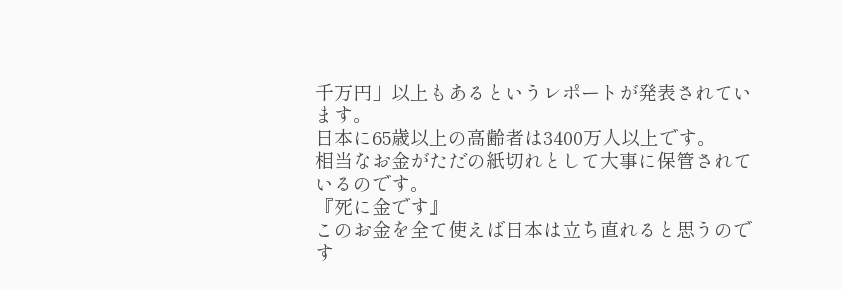千万円」以上もあるというレポートが発表されています。
日本に65歳以上の高齢者は3400万人以上です。
相当なお金がただの紙切れとして大事に保管されているのです。
『死に金です』
このお金を全て使えば日本は立ち直れると思うのです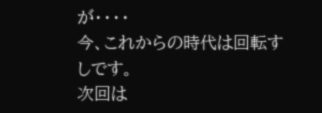が・・・・
今、これからの時代は回転すしです。
次回は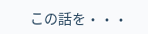この話を・・・